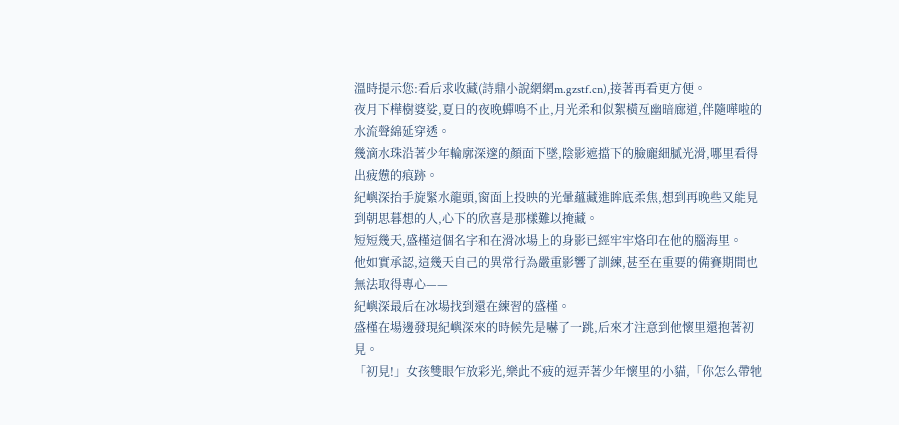溫時提示您:看后求收藏(詩鼎小說網網m.gzstf.cn),接著再看更方便。
夜月下樺樹婆娑,夏日的夜晚蟬鳴不止,月光柔和似絮橫亙幽暗廊道,伴隨嘩啦的水流聲綿延穿透。
幾滴水珠沿著少年輪廓深邃的顏面下墜,陰影遮擋下的臉龐細膩光滑,哪里看得出疲憊的痕跡。
紀嶼深抬手旋緊水龍頭,窗面上投映的光暈蘊藏進眸底柔焦,想到再晚些又能見到朝思暮想的人,心下的欣喜是那樣難以掩藏。
短短幾天,盛槿這個名字和在滑冰場上的身影已經牢牢烙印在他的腦海里。
他如實承認,這幾天自己的異常行為嚴重影響了訓練,甚至在重要的備賽期間也無法取得專心——
紀嶼深最后在冰場找到還在練習的盛槿。
盛槿在場邊發現紀嶼深來的時候先是嚇了一跳,后來才注意到他懷里還抱著初見。
「初見!」女孩雙眼乍放彩光,樂此不疲的逗弄著少年懷里的小貓,「你怎么帶牠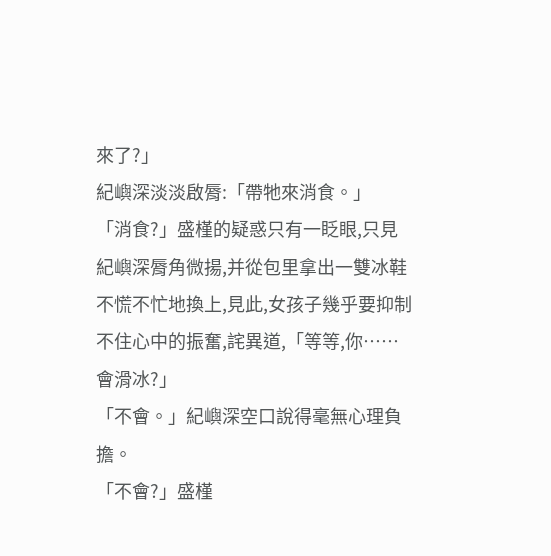來了?」
紀嶼深淡淡啟脣:「帶牠來消食。」
「消食?」盛槿的疑惑只有一眨眼,只見紀嶼深脣角微揚,并從包里拿出一雙冰鞋不慌不忙地換上,見此,女孩子幾乎要抑制不住心中的振奮,詫異道,「等等,你……會滑冰?」
「不會。」紀嶼深空口說得毫無心理負擔。
「不會?」盛槿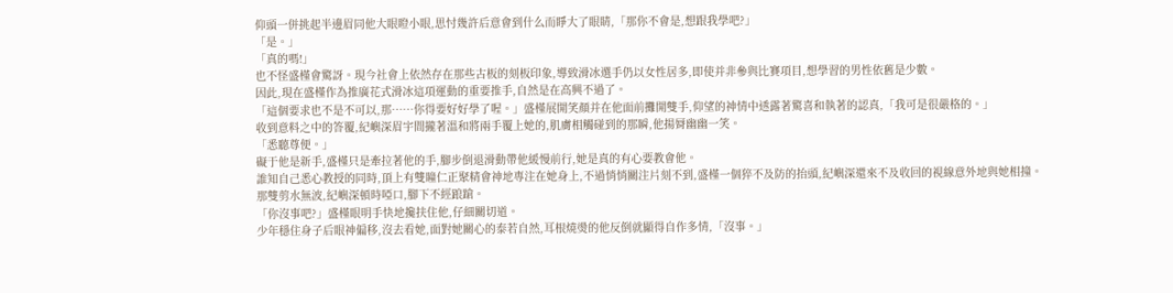仰頭一併挑起半邊眉同他大眼瞪小眼,思忖幾許后意會到什么而睜大了眼睛,「那你不會是,想跟我學吧?」
「是。」
「真的嗎!」
也不怪盛槿會驚訝。現今社會上依然存在那些古板的刻板印象,導致滑冰選手仍以女性居多,即使并非參與比賽項目,想學習的男性依舊是少數。
因此,現在盛槿作為推廣花式滑冰這項運動的重要推手,自然是在高興不過了。
「這個要求也不是不可以,那……你得要好好學了喔。」盛槿展開笑顏并在他面前攤開雙手,仰望的神情中透露著驚喜和執著的認真,「我可是很嚴格的。」
收到意料之中的答覆,紀嶼深眉宇間攏著溫和將兩手覆上她的,肌膚相觸碰到的那瞬,他揚脣幽幽一笑。
「悉聽尊便。」
礙于他是新手,盛槿只是牽拉著他的手,腳步倒退滑動帶他緩慢前行,她是真的有心要教會他。
誰知自己悉心教授的同時,頂上有雙瞳仁正聚精會神地專注在她身上,不過悄悄關注片刻不到,盛槿一個猝不及防的抬頭,紀嶼深還來不及收回的視線意外地與她相撞。
那雙剪水無波,紀嶼深頓時啞口,腳下不經踉蹌。
「你沒事吧?」盛槿眼明手快地攙扶住他,仔細關切道。
少年穩住身子后眼神偏移,沒去看她,面對她關心的泰若自然,耳根燒燙的他反倒就顯得自作多情,「沒事。」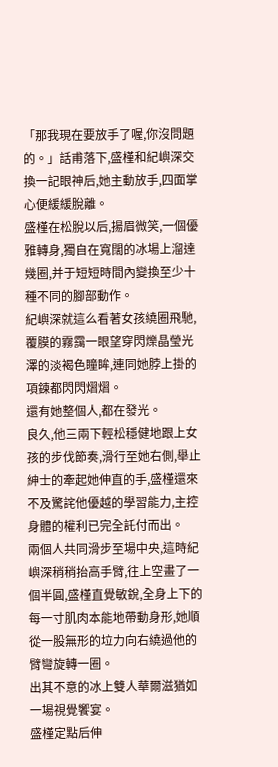「那我現在要放手了喔,你沒問題的。」話甫落下,盛槿和紀嶼深交換一記眼神后,她主動放手,四面掌心便緩緩脫離。
盛槿在松脫以后,揚眉微笑,一個優雅轉身,獨自在寬闊的冰場上溜達幾圈,并于短短時間內變換至少十種不同的腳部動作。
紀嶼深就這么看著女孩繞圈飛馳,覆膜的霧靄一眼望穿閃爍晶瑩光澤的淡褐色瞳眸,連同她脖上掛的項鍊都閃閃熠熠。
還有她整個人,都在發光。
良久,他三兩下輕松穩健地跟上女孩的步伐節奏,滑行至她右側,舉止紳士的牽起她伸直的手,盛槿還來不及驚詫他優越的學習能力,主控身體的權利已完全託付而出。
兩個人共同滑步至場中央,這時紀嶼深稍稍抬高手臂,往上空畫了一個半圓,盛槿直覺敏銳,全身上下的每一寸肌肉本能地帶動身形,她順從一股無形的垃力向右繞過他的臂彎旋轉一圈。
出其不意的冰上雙人華爾滋猶如一場視覺饗宴。
盛槿定點后伸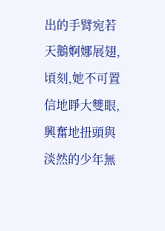出的手臂宛若天鵝婀娜展翅,頃刻,她不可置信地睜大雙眼,興奮地扭頭與淡然的少年無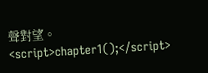聲對望。<script>chapter1();</script>